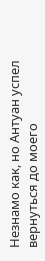Незнамо как, но Антуан успел вернуться до моего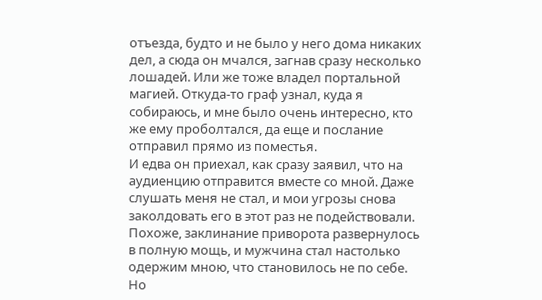отъезда, будто и не было у него дома никаких дел, а сюда он мчался, загнав сразу несколько лошадей. Или же тоже владел портальной магией. Откуда-то граф узнал, куда я собираюсь, и мне было очень интересно, кто же ему проболтался, да еще и послание отправил прямо из поместья.
И едва он приехал, как сразу заявил, что на аудиенцию отправится вместе со мной. Даже слушать меня не стал, и мои угрозы снова заколдовать его в этот раз не подействовали. Похоже, заклинание приворота развернулось в полную мощь, и мужчина стал настолько одержим мною, что становилось не по себе. Но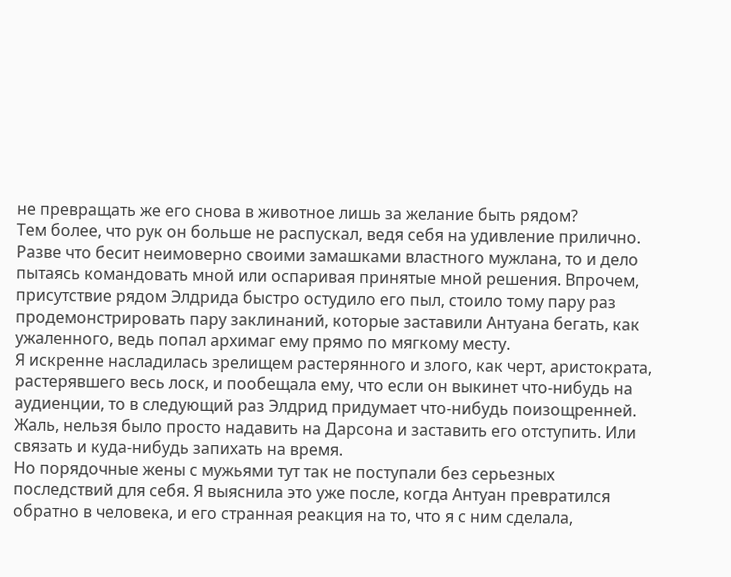не превращать же его снова в животное лишь за желание быть рядом?
Тем более, что рук он больше не распускал, ведя себя на удивление прилично. Разве что бесит неимоверно своими замашками властного мужлана, то и дело пытаясь командовать мной или оспаривая принятые мной решения. Впрочем, присутствие рядом Элдрида быстро остудило его пыл, стоило тому пару раз продемонстрировать пару заклинаний, которые заставили Антуана бегать, как ужаленного, ведь попал архимаг ему прямо по мягкому месту.
Я искренне насладилась зрелищем растерянного и злого, как черт, аристократа, растерявшего весь лоск, и пообещала ему, что если он выкинет что-нибудь на аудиенции, то в следующий раз Элдрид придумает что-нибудь поизощренней. Жаль, нельзя было просто надавить на Дарсона и заставить его отступить. Или связать и куда-нибудь запихать на время.
Но порядочные жены с мужьями тут так не поступали без серьезных последствий для себя. Я выяснила это уже после, когда Антуан превратился обратно в человека, и его странная реакция на то, что я с ним сделала,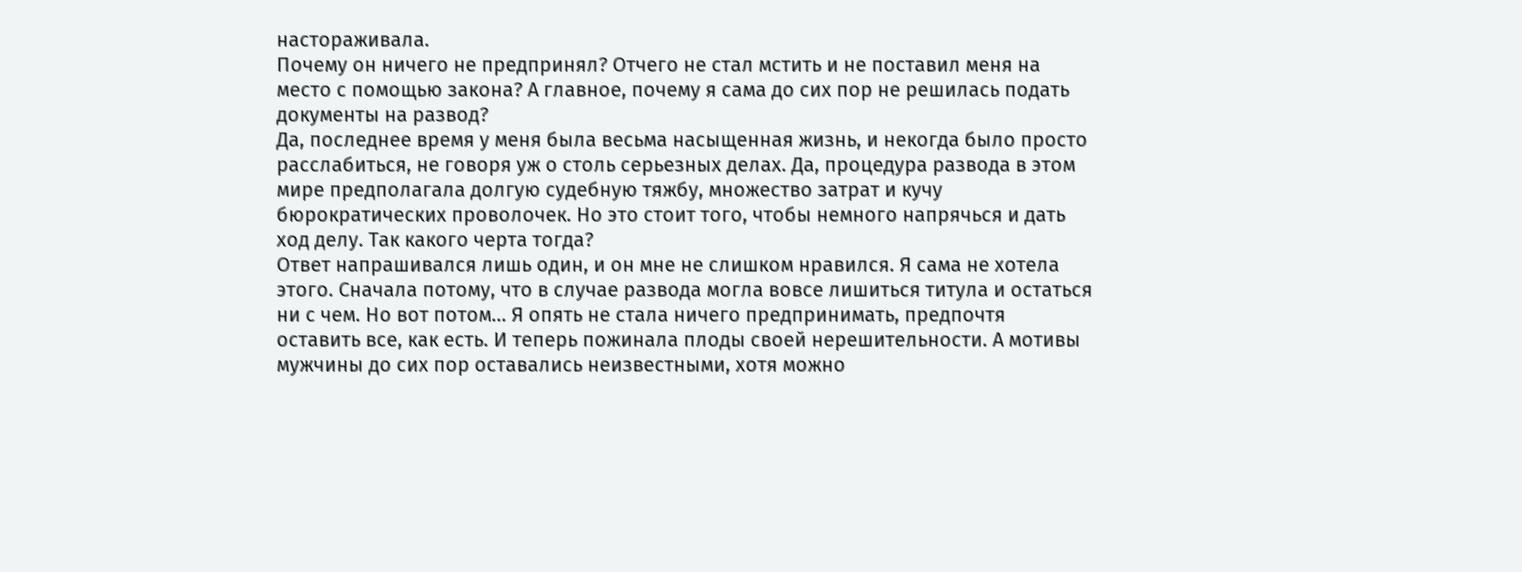настораживала.
Почему он ничего не предпринял? Отчего не стал мстить и не поставил меня на место с помощью закона? А главное, почему я сама до сих пор не решилась подать документы на развод?
Да, последнее время у меня была весьма насыщенная жизнь, и некогда было просто расслабиться, не говоря уж о столь серьезных делах. Да, процедура развода в этом мире предполагала долгую судебную тяжбу, множество затрат и кучу бюрократических проволочек. Но это стоит того, чтобы немного напрячься и дать ход делу. Так какого черта тогда?
Ответ напрашивался лишь один, и он мне не слишком нравился. Я сама не хотела этого. Сначала потому, что в случае развода могла вовсе лишиться титула и остаться ни с чем. Но вот потом... Я опять не стала ничего предпринимать, предпочтя оставить все, как есть. И теперь пожинала плоды своей нерешительности. А мотивы мужчины до сих пор оставались неизвестными, хотя можно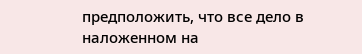предположить, что все дело в наложенном на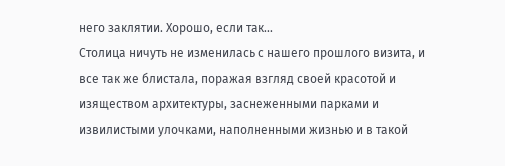него заклятии. Хорошо, если так...
Столица ничуть не изменилась с нашего прошлого визита, и все так же блистала, поражая взгляд своей красотой и изяществом архитектуры, заснеженными парками и извилистыми улочками, наполненными жизнью и в такой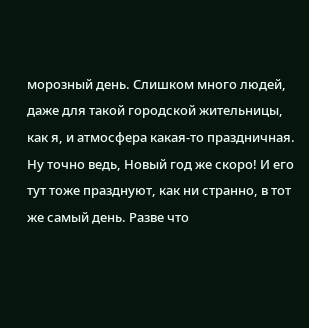морозный день. Слишком много людей, даже для такой городской жительницы, как я, и атмосфера какая-то праздничная.
Ну точно ведь, Новый год же скоро! И его тут тоже празднуют, как ни странно, в тот же самый день. Разве что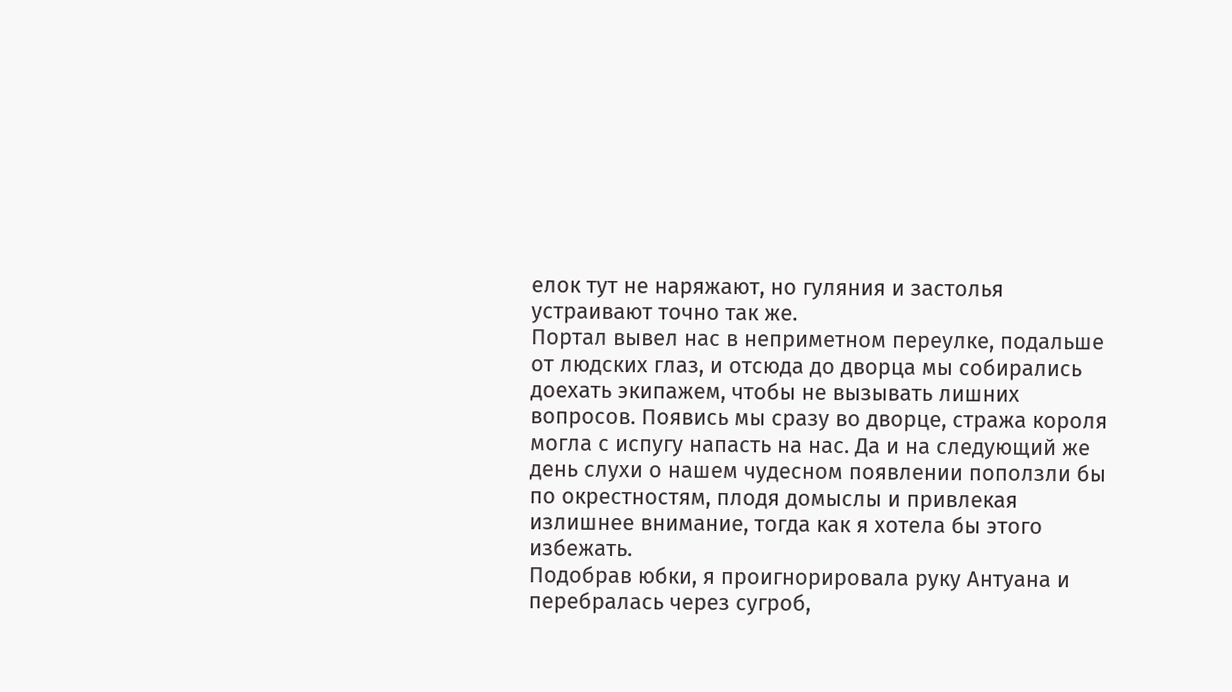елок тут не наряжают, но гуляния и застолья устраивают точно так же.
Портал вывел нас в неприметном переулке, подальше от людских глаз, и отсюда до дворца мы собирались доехать экипажем, чтобы не вызывать лишних вопросов. Появись мы сразу во дворце, стража короля могла с испугу напасть на нас. Да и на следующий же день слухи о нашем чудесном появлении поползли бы по окрестностям, плодя домыслы и привлекая излишнее внимание, тогда как я хотела бы этого избежать.
Подобрав юбки, я проигнорировала руку Антуана и перебралась через сугроб,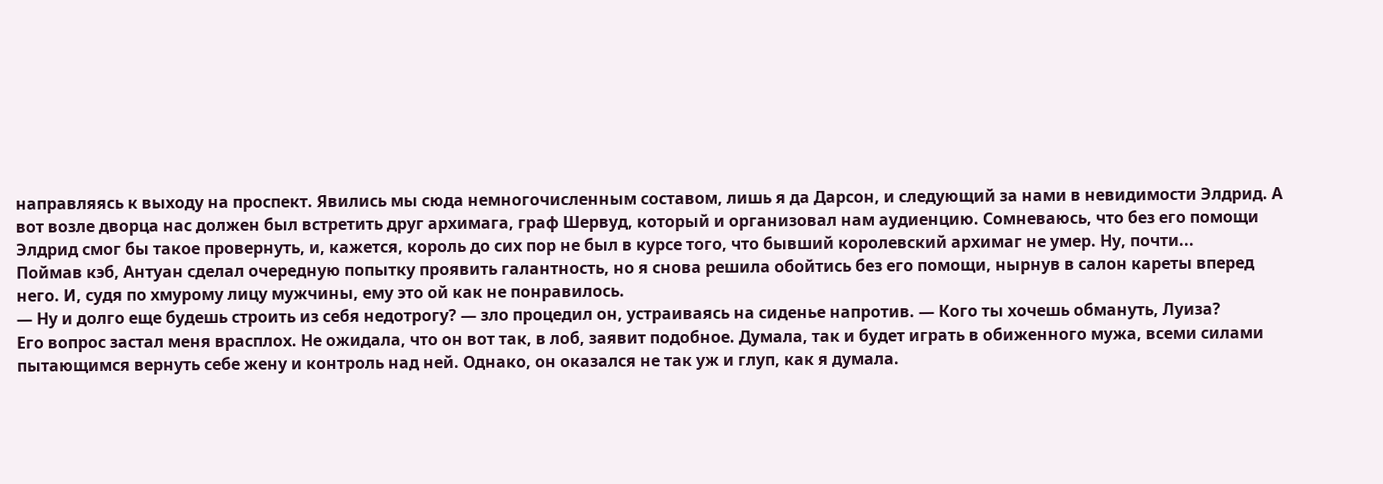направляясь к выходу на проспект. Явились мы сюда немногочисленным составом, лишь я да Дарсон, и следующий за нами в невидимости Элдрид. А вот возле дворца нас должен был встретить друг архимага, граф Шервуд, который и организовал нам аудиенцию. Сомневаюсь, что без его помощи Элдрид смог бы такое провернуть, и, кажется, король до сих пор не был в курсе того, что бывший королевский архимаг не умер. Ну, почти...
Поймав кэб, Антуан сделал очередную попытку проявить галантность, но я снова решила обойтись без его помощи, нырнув в салон кареты вперед него. И, судя по хмурому лицу мужчины, ему это ой как не понравилось.
— Ну и долго еще будешь строить из себя недотрогу? — зло процедил он, устраиваясь на сиденье напротив. — Кого ты хочешь обмануть, Луиза?
Его вопрос застал меня врасплох. Не ожидала, что он вот так, в лоб, заявит подобное. Думала, так и будет играть в обиженного мужа, всеми силами пытающимся вернуть себе жену и контроль над ней. Однако, он оказался не так уж и глуп, как я думала.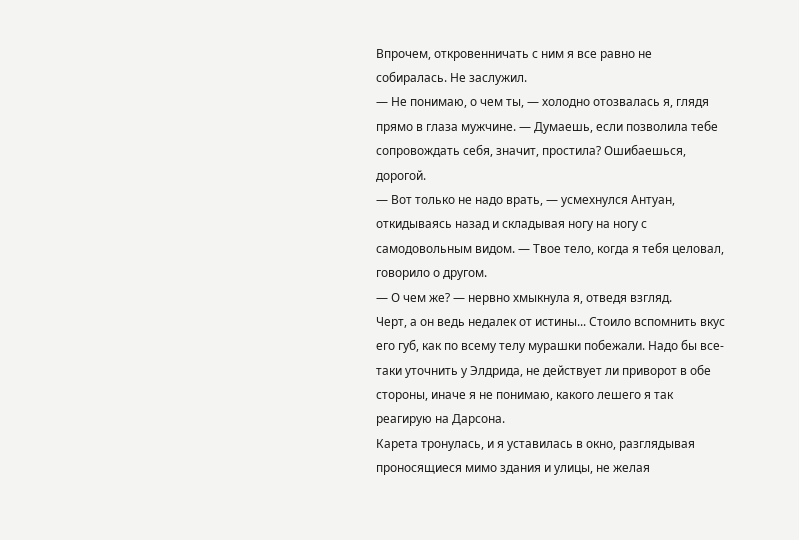Впрочем, откровенничать с ним я все равно не собиралась. Не заслужил.
— Не понимаю, о чем ты, — холодно отозвалась я, глядя прямо в глаза мужчине. — Думаешь, если позволила тебе сопровождать себя, значит, простила? Ошибаешься, дорогой.
— Вот только не надо врать, — усмехнулся Антуан, откидываясь назад и складывая ногу на ногу с самодовольным видом. — Твое тело, когда я тебя целовал, говорило о другом.
— О чем же? — нервно хмыкнула я, отведя взгляд.
Черт, а он ведь недалек от истины... Стоило вспомнить вкус его губ, как по всему телу мурашки побежали. Надо бы все-таки уточнить у Элдрида, не действует ли приворот в обе стороны, иначе я не понимаю, какого лешего я так реагирую на Дарсона.
Карета тронулась, и я уставилась в окно, разглядывая проносящиеся мимо здания и улицы, не желая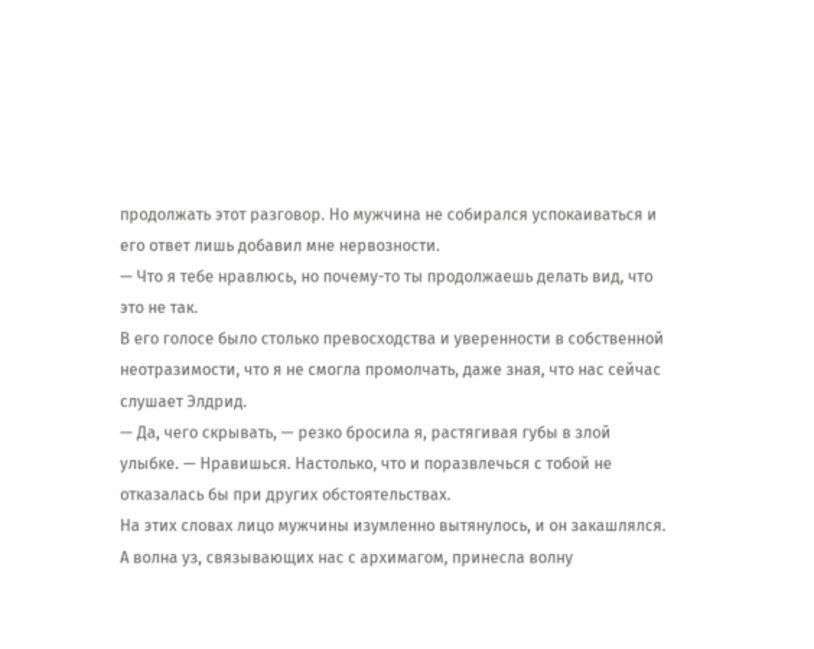продолжать этот разговор. Но мужчина не собирался успокаиваться и его ответ лишь добавил мне нервозности.
— Что я тебе нравлюсь, но почему-то ты продолжаешь делать вид, что это не так.
В его голосе было столько превосходства и уверенности в собственной неотразимости, что я не смогла промолчать, даже зная, что нас сейчас слушает Элдрид.
— Да, чего скрывать, — резко бросила я, растягивая губы в злой улыбке. — Нравишься. Настолько, что и поразвлечься с тобой не отказалась бы при других обстоятельствах.
На этих словах лицо мужчины изумленно вытянулось, и он закашлялся. А волна уз, связывающих нас с архимагом, принесла волну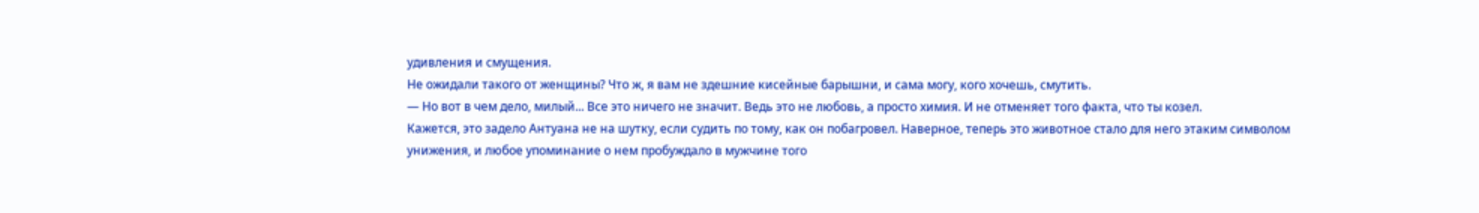удивления и смущения.
Не ожидали такого от женщины? Что ж, я вам не здешние кисейные барышни, и сама могу, кого хочешь, смутить.
— Но вот в чем дело, милый... Все это ничего не значит. Ведь это не любовь, а просто химия. И не отменяет того факта, что ты козел.
Кажется, это задело Антуана не на шутку, если судить по тому, как он побагровел. Наверное, теперь это животное стало для него этаким символом унижения, и любое упоминание о нем пробуждало в мужчине того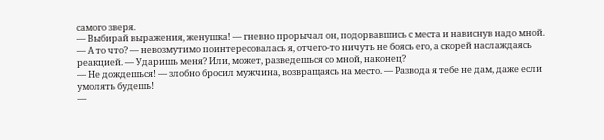самого зверя.
— Выбирай выражения, женушка! — гневно прорычал он, подорвавшись с места и нависнув надо мной.
— А то что? — невозмутимо поинтересовалась я, отчего-то ничуть не боясь его, а скорей наслаждаясь реакцией. — Ударишь меня? Или, может, разведешься со мной, наконец?
— Не дождешься! — злобно бросил мужчина, возвращаясь на место. — Развода я тебе не дам, даже если умолять будешь!
—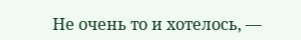Не очень то и хотелось, —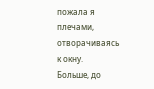пожала я плечами, отворачиваясь к окну.
Больше, до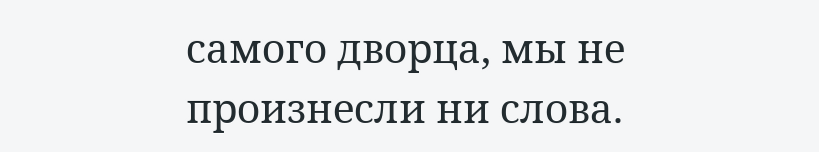самого дворца, мы не произнесли ни слова.